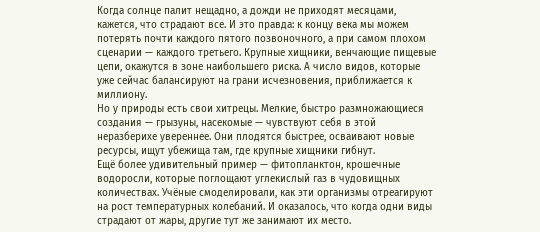Когда солнце палит нещадно, а дожди не приходят месяцами, кажется, что страдают все. И это правда: к концу века мы можем потерять почти каждого пятого позвоночного, а при самом плохом сценарии — каждого третьего. Крупные хищники, венчающие пищевые цепи, окажутся в зоне наибольшего риска. А число видов, которые уже сейчас балансируют на грани исчезновения, приближается к миллиону.
Но у природы есть свои хитрецы. Мелкие, быстро размножающиеся создания — грызуны, насекомые — чувствуют себя в этой неразберихе увереннее. Они плодятся быстрее, осваивают новые ресурсы, ищут убежища там, где крупные хищники гибнут.
Ещё более удивительный пример — фитопланктон, крошечные водоросли, которые поглощают углекислый газ в чудовищных количествах. Учёные смоделировали, как эти организмы отреагируют на рост температурных колебаний. И оказалось, что когда одни виды страдают от жары, другие тут же занимают их место.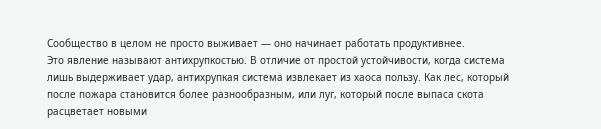Сообщество в целом не просто выживает — оно начинает работать продуктивнее.
Это явление называют антихрупкостью. В отличие от простой устойчивости, когда система лишь выдерживает удар, антихрупкая система извлекает из хаоса пользу. Как лес, который после пожара становится более разнообразным, или луг, который после выпаса скота расцветает новыми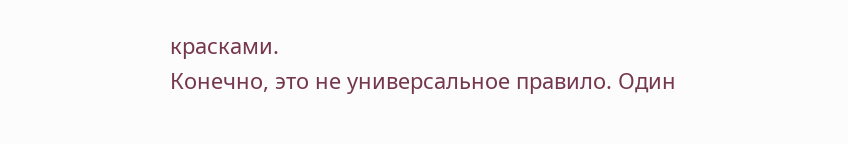красками.
Конечно, это не универсальное правило. Один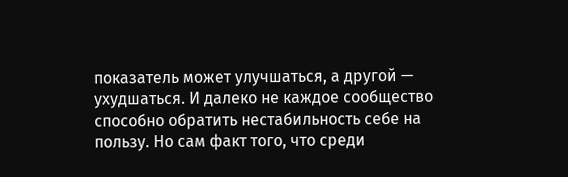показатель может улучшаться, а другой — ухудшаться. И далеко не каждое сообщество способно обратить нестабильность себе на пользу. Но сам факт того, что среди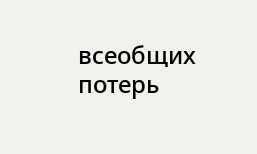всеобщих потерь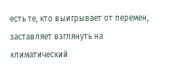есть те, кто выигрывает от перемен, заставляет взглянуть на климатический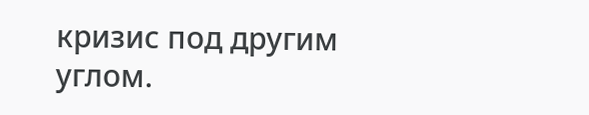кризис под другим углом.